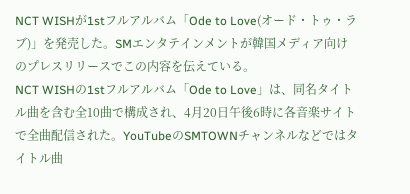NCT WISHが1stフルアルバム「Ode to Love(オード・トゥ・ラブ)」を発売した。SMエンタテインメントが韓国メディア向けのプレスリリースでこの内容を伝えている。
NCT WISHの1stフルアルバム「Ode to Love」は、同名タイトル曲を含む全10曲で構成され、4月20日午後6時に各音楽サイトで全曲配信された。YouTubeのSMTOWNチャンネルなどではタイトル曲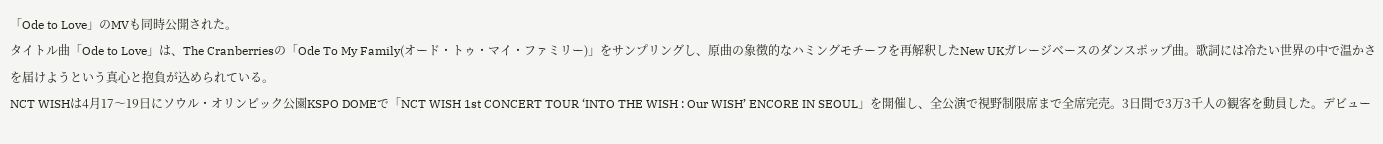「Ode to Love」のMVも同時公開された。
タイトル曲「Ode to Love」は、The Cranberriesの「Ode To My Family(オード・トゥ・マイ・ファミリー)」をサンプリングし、原曲の象徴的なハミングモチーフを再解釈したNew UKガレージベースのダンスポップ曲。歌詞には冷たい世界の中で温かさを届けようという真心と抱負が込められている。
NCT WISHは4月17〜19日にソウル・オリンピック公園KSPO DOMEで「NCT WISH 1st CONCERT TOUR ‘INTO THE WISH : Our WISH’ ENCORE IN SEOUL」を開催し、全公演で視野制限席まで全席完売。3日間で3万3千人の観客を動員した。デビュー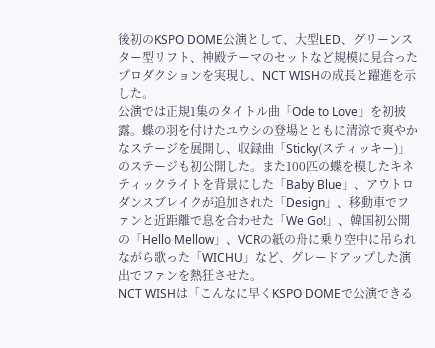後初のKSPO DOME公演として、大型LED、グリーンスター型リフト、神殿テーマのセットなど規模に見合ったプロダクションを実現し、NCT WISHの成長と躍進を示した。
公演では正規1集のタイトル曲「Ode to Love」を初披露。蝶の羽を付けたユウシの登場とともに清涼で爽やかなステージを展開し、収録曲「Sticky(スティッキー)」のステージも初公開した。また100匹の蝶を模したキネティックライトを背景にした「Baby Blue」、アウトロダンスブレイクが追加された「Design」、移動車でファンと近距離で息を合わせた「We Go!」、韓国初公開の「Hello Mellow」、VCRの紙の舟に乗り空中に吊られながら歌った「WICHU」など、グレードアップした演出でファンを熱狂させた。
NCT WISHは「こんなに早くKSPO DOMEで公演できる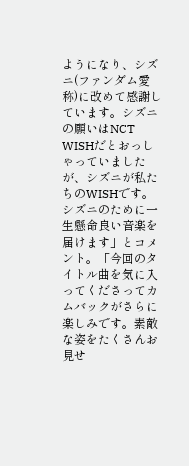ようになり、シズニ(ファンダム愛称)に改めて感謝しています。シズニの願いはNCT WISHだとおっしゃっていましたが、シズニが私たちのWISHです。シズニのために一生懸命良い音楽を届けます」とコメント。「今回のタイトル曲を気に入ってくださってカムバックがさらに楽しみです。素敵な姿をたくさんお見せ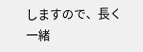しますので、長く一緒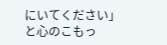にいてください」と心のこもっ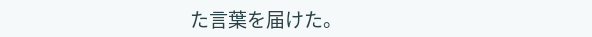た言葉を届けた。